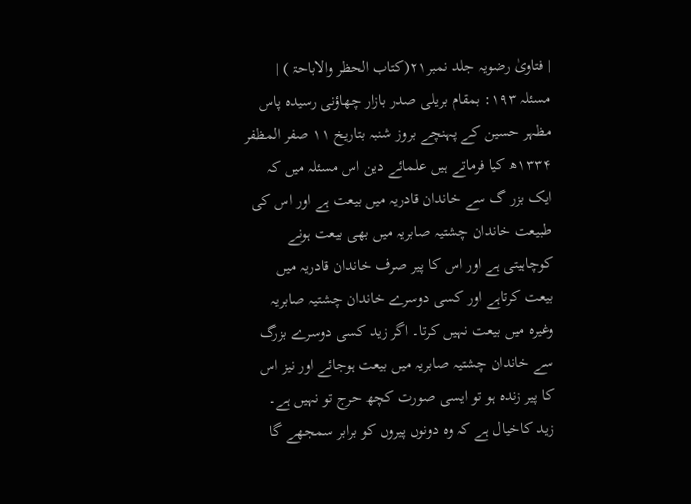| فتاویٰ رضویہ جلد نمبر۲۱(کتاب الحظر والاباحۃ ) |
مسئلہ ۱۹۳: بمقام بریلی صدر بازار چھاؤنی رسیدہ پاس مظہر حسین کے پہنچے بروز شنبہ بتاریخ ۱۱ صفر المظفر ۱۳۳۴ھ کیا فرماتے ہیں علمائے دین اس مسئلہ میں کہ ایک بزر گ سے خاندان قادریہ میں بیعت ہے اور اس کی طبیعت خاندان چشتیہ صابریہ میں بھی بیعت ہونے کوچاہیتی ہے اور اس کا پیر صرف خاندان قادریہ میں بیعت کرتاہے اور کسی دوسرے خاندان چشتیہ صابریہ وغیرہ میں بیعت نہیں کرتا۔ اگر زید کسی دوسرے بزرگ سے خاندان چشتیہ صابریہ میں بیعت ہوجائے اور نیز اس کا پیر زندہ ہو تو ایسی صورت کچھ حرج تو نہیں ہے۔ زید کاخیال ہے کہ وہ دونوں پیروں کو برابر سمجھے گا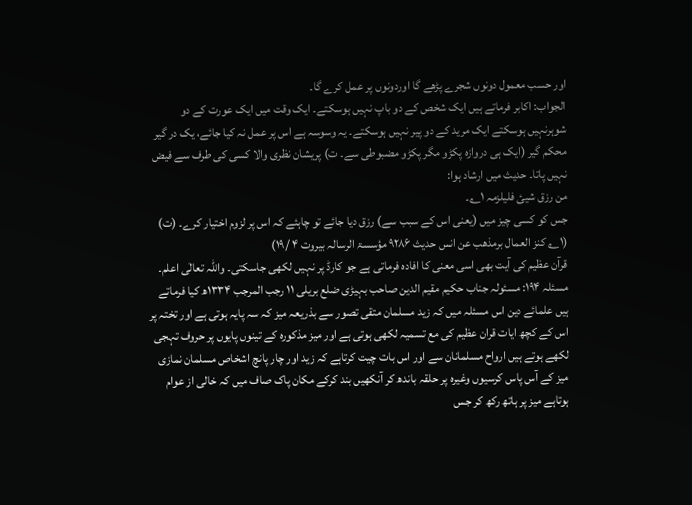اور حسب معمول دونوں شجرے پڑھے گا اوردونوں پر عمل کرے گا۔
الجواب: اکابر فرماتے ہیں ایک شخص کے دو باپ نہیں ہوسکتے۔ ایک وقت میں ایک عورت کے دو شوہرنہیں ہوسکتے ایک مرید کے دو پیر نہیں ہوسکتے۔ یہ وسوسہ ہے اس پر عمل نہ کیا جائے، یک در گیر محکم گیر (ایک ہی دروازہ پکڑو مگر پکڑو مضبوطی سے۔ ت) پریشان نظری والا کسی کی طرف سے فیض نہیں پاتا۔ حدیث میں ارشاد ہوا:
من رزق شیئ فلیلزمہ ۱؎۔
جس کو کسی چیز میں (یعنی اس کے سبب سے) رزق دیا جائے تو چاہئے کہ اس پر لزوم اختیار کرے۔ (ت)
(۱؎ کنز العمال برمذھب عن انس حدیث ۹۲۸۶ مؤسسۃ الرسالہ بیروت ۴ /۱۹)
قرآن عظیم کی آیت بھی اسی معنی کا افادہ فرماتی ہے جو کارڈ پر نہیں لکھی جاسکتی۔ واللہ تعالٰی اعلم۔
مسئلہ ۱۹۴: مسئولہ جناب حکیم مقیم الدین صاحب بہیڑی ضلع بریلی ۱۱ رجب المرجب ۱۳۳۴ھ کیا فرماتے ہیں علمائے دین اس مسئلہ میں کہ زید مسلمان متقی تصور سے بذریعہ میز کہ سہ پایہ ہوتی ہے اور تختہ پر اس کے کچھ ایات قران عظیم کی مع تسمیہ لکھی ہوتی ہے اور میز مذکورہ کے تینوں پایوں پر حروف تہجی لکھے ہوتے ہیں ارواح مسلمانان سے اور اس بات چیت کرتاہے کہ زید اور چار پانچ اشخاص مسلمان نمازی میز کے آس پاس کرسیوں وغیرہ پر حلقہ باندھ کر آنکھیں بند کرکے مکان پاک صاف میں کہ خالی از عوام ہوتاہے میز پر ہاتھ رکھ کر جس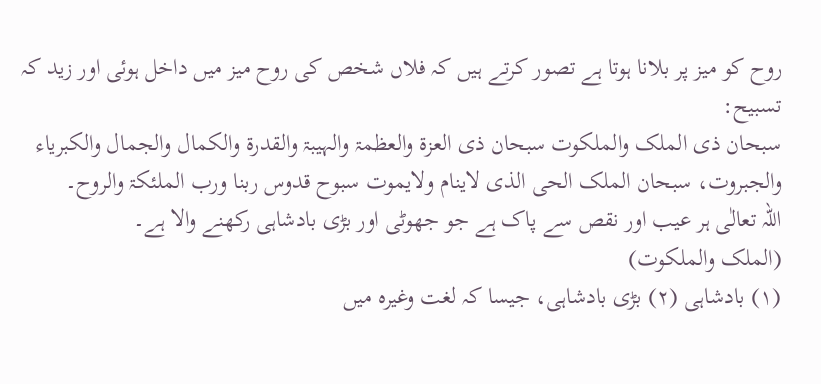روح کو میز پر بلانا ہوتا ہے تصور کرتے ہیں کہ فلاں شخص کی روح میز میں داخل ہوئی اور زید کہ تسبیح:
سبحان ذی الملک والملکوت سبحان ذی العزۃ والعظمۃ والہیبۃ والقدرۃ والکمال والجمال والکبریاء والجبروت، سبحان الملک الحی الذی لاینام ولایموت سبوح قدوس ربنا ورب الملئکۃ والروح۔
اللہ تعالٰی ہر عیب اور نقص سے پاک ہے جو جھوٹی اور بڑی بادشاہی رکھنے والا ہے۔
(الملک والملکوت)
(۱) بادشاہی (۲) بڑی بادشاہی، جیسا کہ لغت وغیرہ میں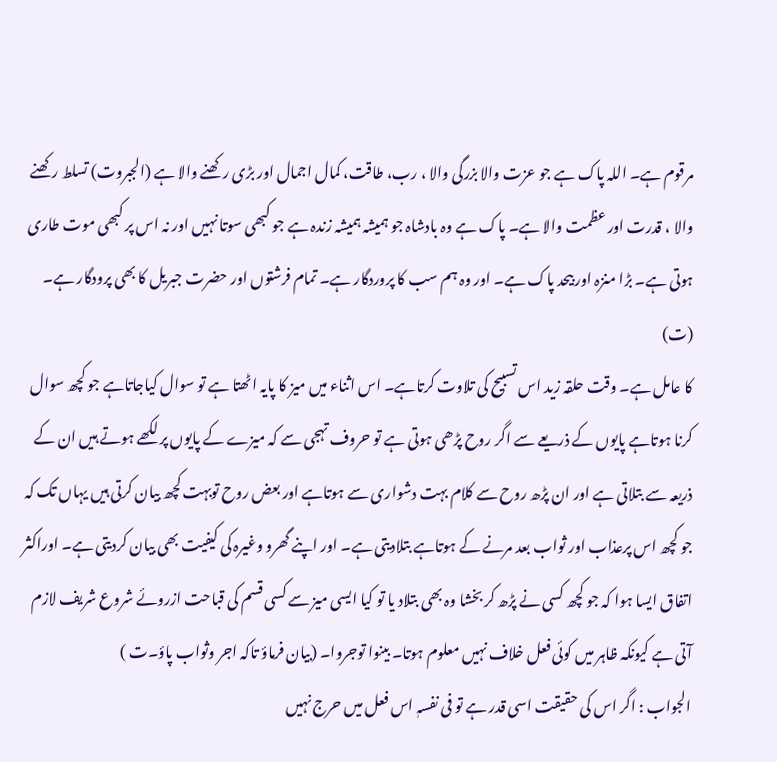مرقوم ہے۔ اللہ پاک ہے جو عزت والا بزرگی والا ، رب، طاقت، کمال اجمال اور بڑی رکھنے والا ہے (الجبروت) تسلط رکھنے والا ، قدرت اور عظمت والا ہے۔ پاک ہے وہ بادشاہ جو ہمیشہ ہمیشہ زندہ ہے جو کبھی سوتا نہیں اور نہ اس پر کبھی موت طاری ہوتی ہے۔ بڑا منزہ اور بیحد پاک ہے۔ اور وہ ہم سب کا پروردگار ہے۔ تمام فرشتوں اور حضرت جبریل کا بھی پرودگار ہے۔ (ت)
کا عامل ہے۔ وقت حلقہ زید اس تسبیح کی تلاوت کرتاہے۔ اس اثناء میں میز کا پایہ اٹھتا ہے تو سوال کیاجاتاہے جو کچھ سوال کرنا ہوتاہے پایوں کے ذریعے سے اگر روح پڑھی ہوتی ہے تو حروف تہجی سے کہ میزے کے پایوں پر لکھے ہوتے ہیں ان کے ذریعہ سے بتلاتی ہے اور ان پڑھ روح سے کلام بہت دشواری سے ہوتاہے اور بعض روح توبہت کچھ بیان کرتی ہیں یہاں تک کہ جو کچھ اس پرعذاب اور ثواب بعد مرنے کے ہوتاہے بتلادیتی ہے۔ اور اپنے گھرو وغیرہ کی کیفیت بھی بیان کردیتی ہے۔ اوراکثر اتفاق ایسا ہوا کہ جو کچھ کسی نے پڑھ کر بخشا وہ بھی بتلاد یا تو کیا ایسی میز سے کسی قسم کی قباحت ازروئے شروع شریف لازم آتی ہے کیونکہ ظاہر میں کوئی فعل خلاف نہیں معلوم ہوتا۔ بینوا توجروا۔ (بیان فرماؤ تاکہ اجر وثواب پاؤ۔ت )
الجواب : اگر اس کی حقیقت اسی قدر ہے تو فی نفسہٖ اس فعل میں حرج نہیں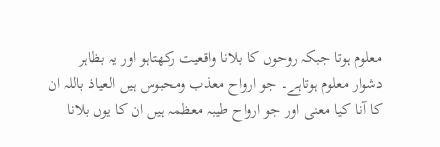معلوم ہوتا جبکہ روحوں کا بلانا واقعیت رکھتاہو اور یہ بظاہر دشوار معلوم ہوتاہے۔ جو ارواح معذب ومحبوس ہیں العیاذ باللہ ان کا آنا کیا معنی اور جو ارواح طیبہ معظمہ ہیں ان کا یوں بلانا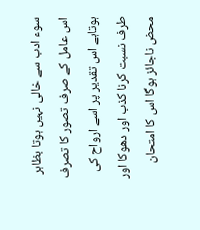سوء ادب سے خالی نہیں ہوتا بظاہر اس عامل کے صرف تصور کا تصرف ہوتاہے اس تقدیر پر اسے ارواح کی طرف نسبت کرنا کذب اور دھوکا اور محض ناجائز ہوگا اس کا امتحان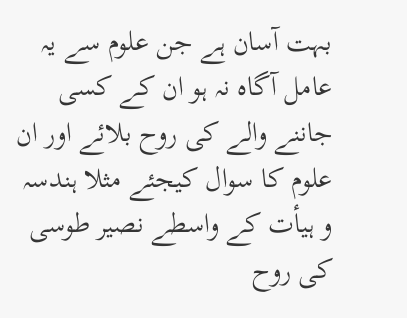بہت آسان ہے جن علوم سے یہ عامل آگاہ نہ ہو ان کے کسی جاننے والے کی روح بلائے اور ان علوم کا سوال کیجئے مثلا ہندسہ و ہیأت کے واسطے نصیر طوسی کی روح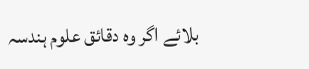بلائے اگر وہ دقائق علوم ہندسہ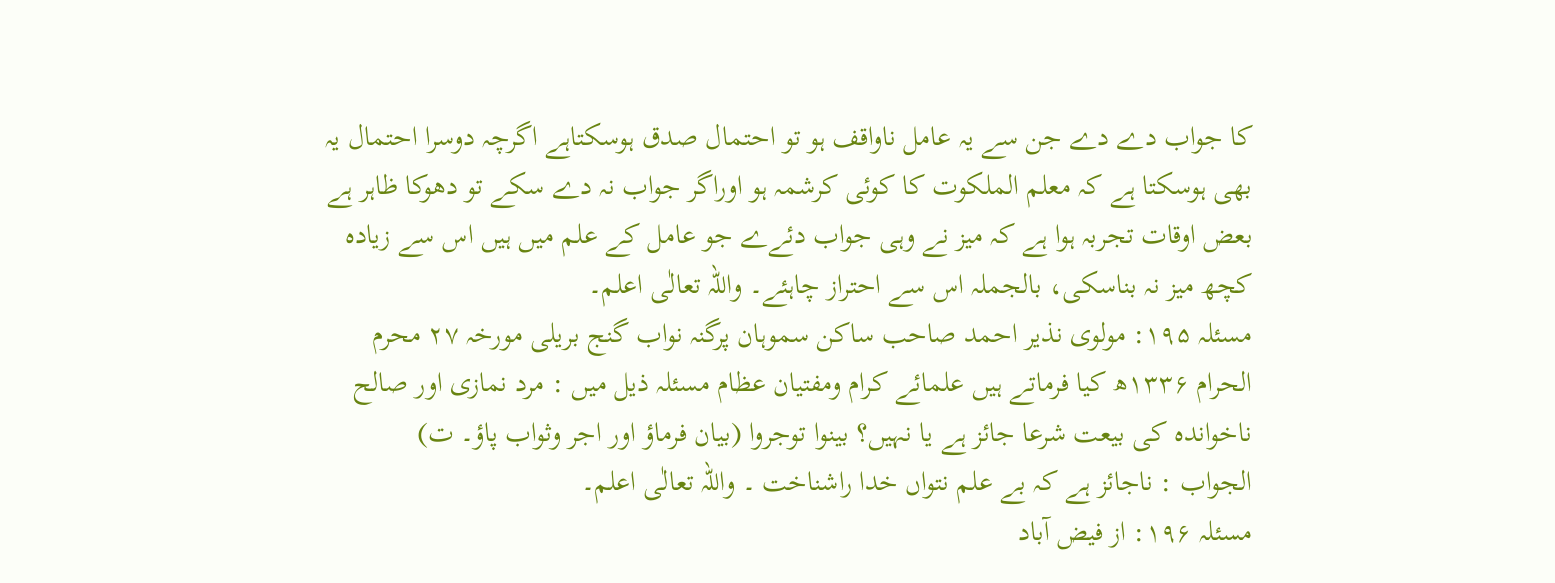کا جواب دے دے جن سے یہ عامل ناواقف ہو تو احتمال صدق ہوسکتاہے اگرچہ دوسرا احتمال یہ بھی ہوسکتا ہے کہ معلم الملکوت کا کوئی کرشمہ ہو اوراگر جواب نہ دے سکے تو دھوکا ظاہر ہے بعض اوقات تجربہ ہوا ہے کہ میز نے وہی جواب دئےے جو عامل کے علم میں ہیں اس سے زیادہ کچھ میز نہ بناسکی، بالجملہ اس سے احتراز چاہئے۔ واللہ تعالٰی اعلم۔
مسئلہ ۱۹۵: مولوی نذیر احمد صاحب ساکن سموہان پرگنہ نواب گنج بریلی مورخہ ۲۷ محرم الحرام ۱۳۳۶ھ کیا فرماتے ہیں علمائے کرام ومفتیان عظام مسئلہ ذیل میں : مرد نمازی اور صالح ناخواندہ کی بیعت شرعا جائز ہے یا نہیں؟ بینوا توجروا (بیان فرماؤ اور اجر وثواب پاؤ۔ ت)
الجواب : ناجائز ہے کہ بے علم نتواں خدا راشناخت ۔ واللہ تعالٰی اعلم۔
مسئلہ ۱۹۶: از فیض آباد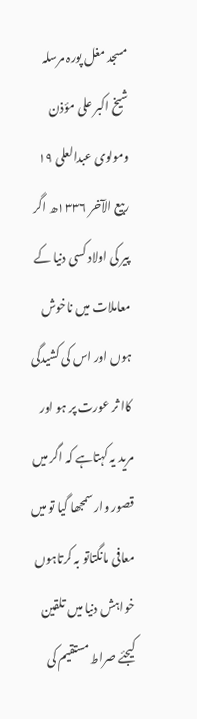مسجد مغل پورہ مرسلہ شیخ اکبر علی مؤذن ومولوی عبدالعلی ۱۹ ربیع الآخر ۱۳۳۶ھ اگر پیر کی اولاد کسی دنیا کے معاملات میں ناخوش ہوں اور اس کی کشیدگی کاا ثر عورت پر ہو اور مرید یہ کہتاہے کہ اگر میں قصور وار سمجھا گیا تو میں معافی مانگتاتو بہ کرتاہوں خواہش دنیا میں تلقین کیجئے صراط مستقیم کی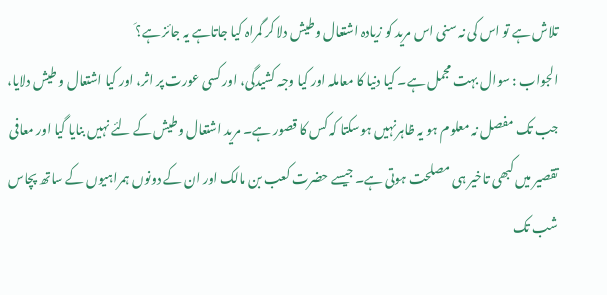تلاش ہے تو اس کی نہ سنی اس مرید کو زیادہ اشتعال وطیش دلا کر گمراہ کیا جاتاہے یہ جائز ہے؟َ
الجواب : سوال بہت مجمل ہے۔ کیا دنیا کا معاملہ اور کیا وجہ کشیدگی، اور کسی عورت پر اثر، اور کیا اشتعال و طیش دلایا، جب تک مفصل نہ معلوم ہو یہ ظاہرنہیں ہوسکتا کہ کس کا قصور ہے۔ مرید اشتعال وطیش کے لئے نہیں بنایا گیا اور معافی تقصیر میں کبھی تاخیر ہی مصلحت ہوتی ہے۔ جیسے حضرت کعب بن مالک اور ان کے دونوں ہمراہیوں کے ساتھ پچاس شب تک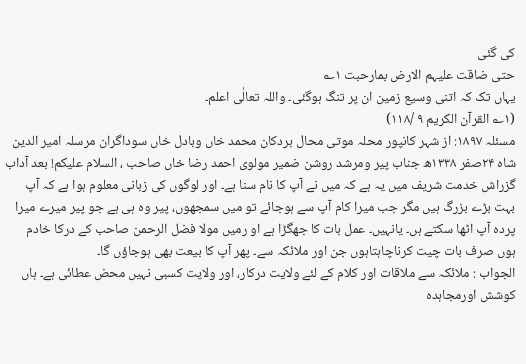کی گئی
حتی ضاقت علیہم الارض بمارحبت ۱؎
یہاں تک کہ اتنی وسیع زمین ان پر تنگ ہوگئی۔ واللہ تعالٰی اعلم۔
(۱؎ القرآن الکریم ۹ /۱۱۸)
مسئلہ ۱۸۹۷: از شہر کانپور محلہ موتی محال بردکان محمد خاں وبادل خاں سوداگران مرسلہ امیر الدین شاہ ۲۴صفر ۱۳۳۸ھ جناب پیر ومرشد روشن ضمیر مولوی احمد رضا خاں صاحب ، السلام علیکم! بعد آداب گزراش خدمت شریف میں یہ ہے کہ میں نے آپ کا نام سنا ہے۔ اور لوگوں کی زبانی معلوم ہوا ہے کہ آپ بہت بڑے بزرگ ہیں مگر جب میرا کام آپ سے ہوجائے تو میں سمجھوں، پیر وہ ہی ہے جو پیر میرے میرا پردہ آپ اٹھا سکتے ہں۔ یانہیں۔ عمل بات کا جھگڑا ہے او رمیں مولا فضل الرحمن صاحب کے درکا خادم ہوں صرف بات چیت کرناچاہتاہوں جن اور ملائکہ سے۔ پھر آپ کا بیعت بھی ہوجاؤں گا۔
الجواب : ملائکہ سے ملاقات اور کلام کے لئے ولایت درکار، اور ولایت کسبی نہیں محض عطائی ہے۔ ہاں کوشش اورمجاہدہ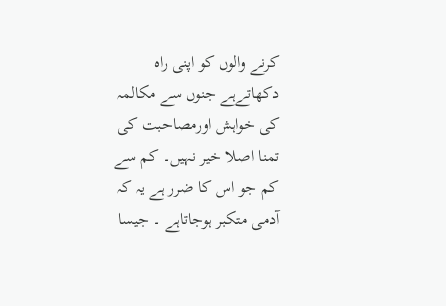کرنے والوں کو اپنی راہ دکھاتےہے جنوں سے مکالمہ کی خواہش اورمصاحبت کی تمنا اصلا خیر نہیں۔ کم سے کم جو اس کا ضرر ہے یہ کہ آدمی متکبر ہوجاتاہے ۔ جیسا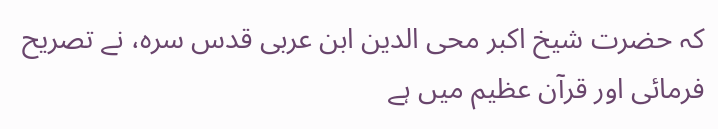کہ حضرت شیخ اکبر محی الدین ابن عربی قدس سرہ، نے تصریح فرمائی اور قرآن عظیم میں ہے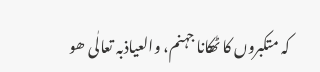کہ متکبروں کا ٹھکانا جہنم، والعیاذبہ تعالٰی ھو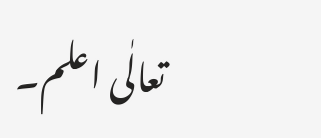تعالٰی اعلم۔